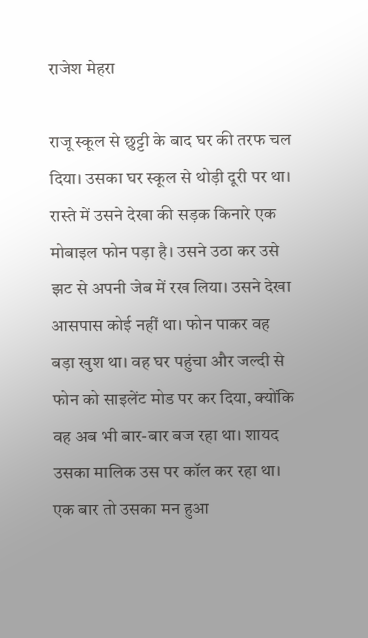राजेश मेहरा

राजू स्कूल से छुट्टी के बाद घर की तरफ चल दिया। उसका घर स्कूल से थोड़ी दूरी पर था। रास्ते में उसने देखा की सड़क किनारे एक मोबाइल फोन पड़ा है। उसने उठा कर उसे झट से अपनी जेब में रख लिया। उसने देखा आसपास कोई नहीं था। फोन पाकर वह बड़ा खुश था। वह घर पहुंचा और जल्दी से फोन को साइलेंट मोड पर कर दिया, क्योंकि वह अब भी बार-बार बज रहा था। शायद उसका मालिक उस पर कॉल कर रहा था। एक बार तो उसका मन हुआ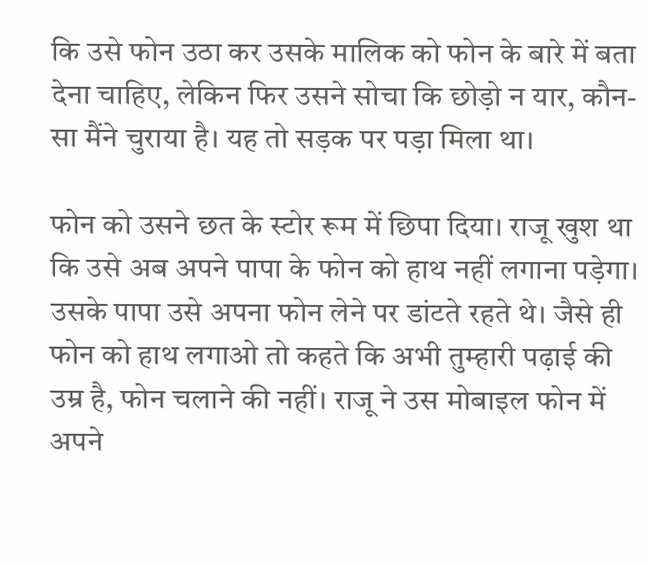कि उसे फोन उठा कर उसके मालिक को फोन के बारे में बता देना चाहिए, लेकिन फिर उसने सोचा कि छोड़ो न यार, कौन-सा मैंने चुराया है। यह तो सड़क पर पड़ा मिला था।

फोन को उसने छत के स्टोर रूम में छिपा दिया। राजू खुश था कि उसे अब अपने पापा के फोन को हाथ नहीं लगाना पड़ेगा। उसके पापा उसे अपना फोन लेने पर डांटते रहते थे। जैसे ही फोन को हाथ लगाओ तो कहते कि अभी तुम्हारी पढ़ाई की उम्र है, फोन चलाने की नहीं। राजू ने उस मोबाइल फोन में अपने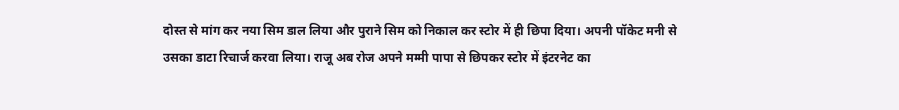दोस्त से मांग कर नया सिम डाल लिया और पुराने सिम को निकाल कर स्टोर में ही छिपा दिया। अपनी पॉकेट मनी से उसका डाटा रिचार्ज करवा लिया। राजू अब रोज अपने मम्मी पापा से छिपकर स्टोर में इंटरनेट का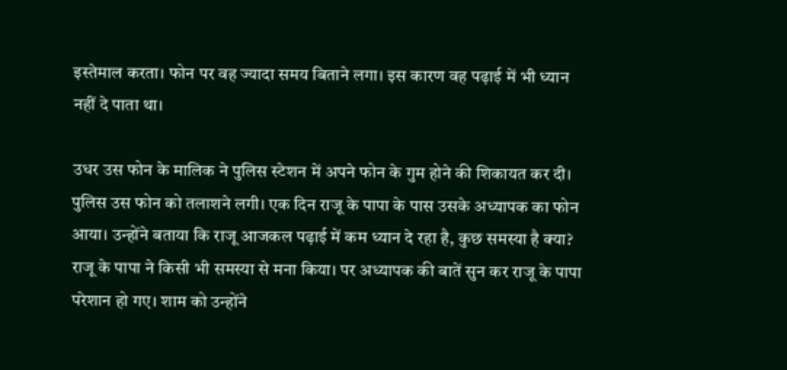इस्तेमाल करता। फोन पर वह ज्यादा समय बिताने लगा। इस कारण वह पढ़ाई में भी ध्यान नहीं दे पाता था।

उधर उस फोन के मालिक ने पुलिस स्टेशन में अपने फोन के गुम होने की शिकायत कर दी। पुलिस उस फोन को तलाशने लगी। एक दिन राजू के पापा के पास उसके अध्यापक का फोन आया। उन्होंने बताया कि राजू आजकल पढ़ाई में कम ध्यान दे रहा है, कुछ समस्या है क्या? राजू के पापा ने किसी भी समस्या से मना किया। पर अध्यापक की बातें सुन कर राजू के पापा परेशान हो गए। शाम को उन्होंने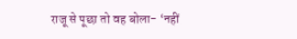राजू से पूछा तो वह बोला- ‘नहीं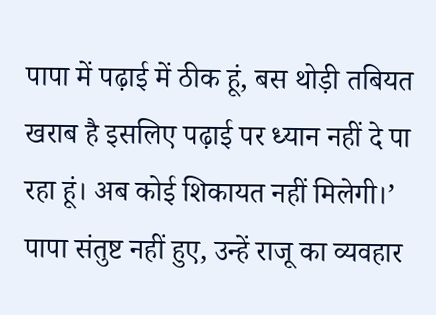पापा में पढ़ाई में ठीक हूं, बस थोड़ी तबियत खराब है इसलिए पढ़ाई पर ध्यान नहीं दे पा रहा हूं। अब कोई शिकायत नहीं मिलेगी।’ पापा संतुष्ट नहीं हुए, उन्हें राजू का व्यवहार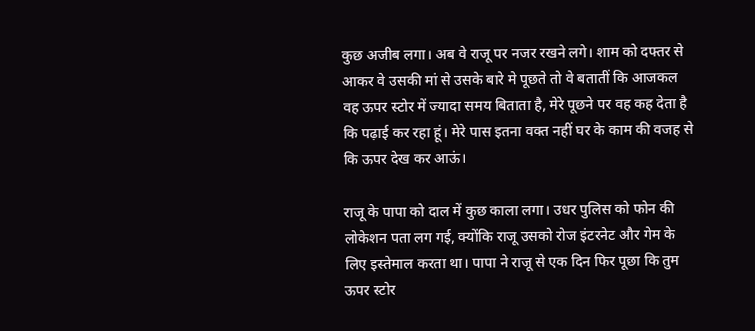कुछ अजीब लगा। अब वे राजू पर नजर रखने लगे। शाम को दफ्तर से आकर वे उसकी मां से उसके बारे मे पूछते तो वे बतातीं कि आजकल वह ऊपर स्टोर में ज्यादा समय बिताता है, मेरे पूछने पर वह कह देता है कि पढ़ाई कर रहा हूं। मेरे पास इतना वक्त नहीं घर के काम की वजह से कि ऊपर देख कर आऊं।

राजू के पापा को दाल में कुछ काला लगा। उधर पुलिस को फोन की लोकेशन पता लग गई, क्योंकि राजू उसको रोज इंटरनेट और गेम के लिए इस्तेमाल करता था। पापा ने राजू से एक दिन फिर पूछा कि तुम ऊपर स्टोर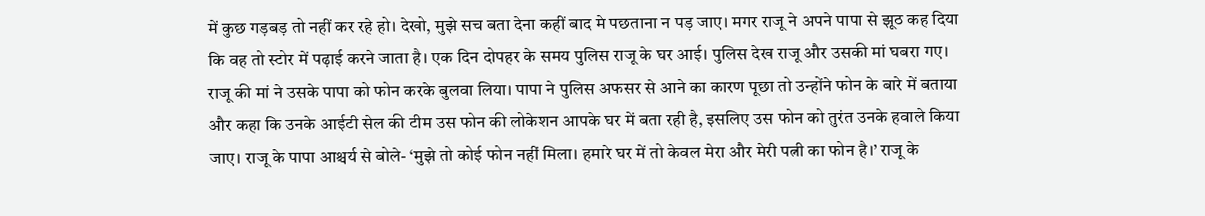में कुछ गड़बड़ तो नहीं कर रहे हो। देखो, मुझे सच बता देना कहीं बाद मे पछताना न पड़ जाए। मगर राजू ने अपने पापा से झूठ कह दिया कि वह तो स्टोर में पढ़ाई करने जाता है। एक दिन दोपहर के समय पुलिस राजू के घर आई। पुलिस देख राजू और उसकी मां घबरा गए। राजू की मां ने उसके पापा को फोन करके बुलवा लिया। पापा ने पुलिस अफसर से आने का कारण पूछा तो उन्होंने फोन के बारे में बताया और कहा कि उनके आईटी सेल की टीम उस फोन की लोकेशन आपके घर में बता रही है, इसलिए उस फोन को तुरंत उनके हवाले किया जाए। राजू के पापा आश्चर्य से बोले- ‘मुझे तो कोई फोन नहीं मिला। हमारे घर में तो केवल मेरा और मेरी पत्नी का फोन है।’ राजू के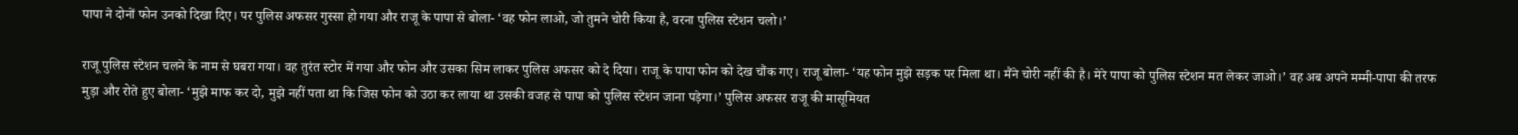पापा ने दोनों फोन उनको दिखा दिए। पर पुलिस अफसर गुस्सा हो गया और राजू के पापा से बोला- ‘वह फोन लाओ, जो तुमने चोरी किया है, वरना पुलिस स्टेशन चलो।’

राजू पुलिस स्टेशन चलने के नाम से घबरा गया। वह तुरंत स्टोर में गया और फोन और उसका सिम लाकर पुलिस अफसर को दे दिया। राजू के पापा फोन को देख चौंक गए। राजू बोला- ‘यह फोन मुझे सड़क पर मिला था। मैंने चोरी नहीं की है। मेरे पापा को पुलिस स्टेशन मत लेकर जाओ।’ वह अब अपने मम्मी-पापा की तरफ मुड़ा और रोते हुए बोला- ‘मुझे माफ कर दो, मुझे नहीं पता था कि जिस फोन को उठा कर लाया था उसकी वजह से पापा को पुलिस स्टेशन जाना पड़ेगा।’ पुलिस अफसर राजू की मासूमियत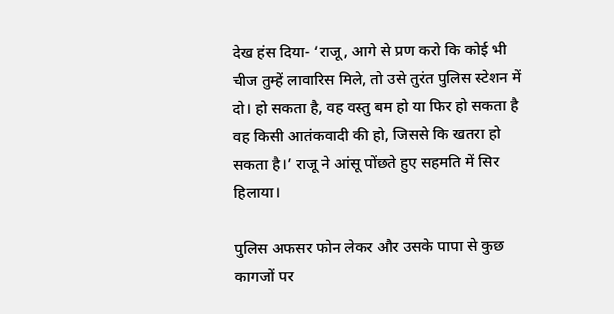देख हंस दिया- ‘राजू, आगे से प्रण करो कि कोई भी चीज तुम्हें लावारिस मिले, तो उसे तुरंत पुलिस स्टेशन में दो। हो सकता है, वह वस्तु बम हो या फिर हो सकता है वह किसी आतंकवादी की हो, जिससे कि खतरा हो सकता है।’ राजू ने आंसू पोंछते हुए सहमति में सिर हिलाया।

पुलिस अफसर फोन लेकर और उसके पापा से कुछ कागजों पर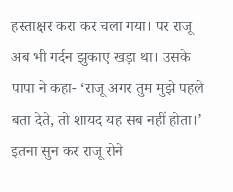हस्ताक्षर करा कर चला गया। पर राजू अब भी गर्दन झुकाए खड़ा था। उसके पापा ने कहा- ‘राजू अगर तुम मुझे पहले बता देते, तो शायद यह सब नहीं होता।’ इतना सुन कर राजू रोने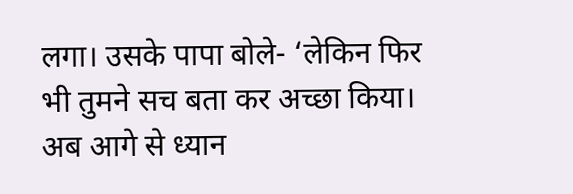लगा। उसके पापा बोले- ‘लेकिन फिर भी तुमने सच बता कर अच्छा किया। अब आगे से ध्यान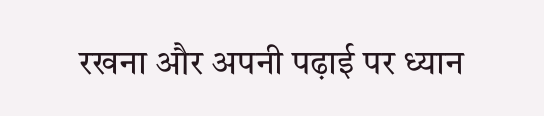रखना और अपनी पढ़ाई पर ध्यान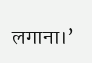लगाना।’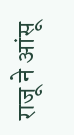राजू ने आंसू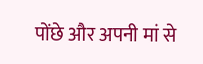पोंछे और अपनी मां से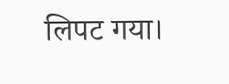लिपट गया।